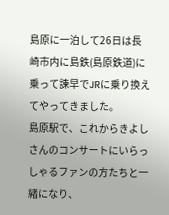島原に一泊して26日は長崎市内に島鉄(島原鉄道)に乗って諫早でJRに乗り換えてやってきました。
島原駅で、これからきよしさんのコンサートにいらっしゃるファンの方たちと一緒になり、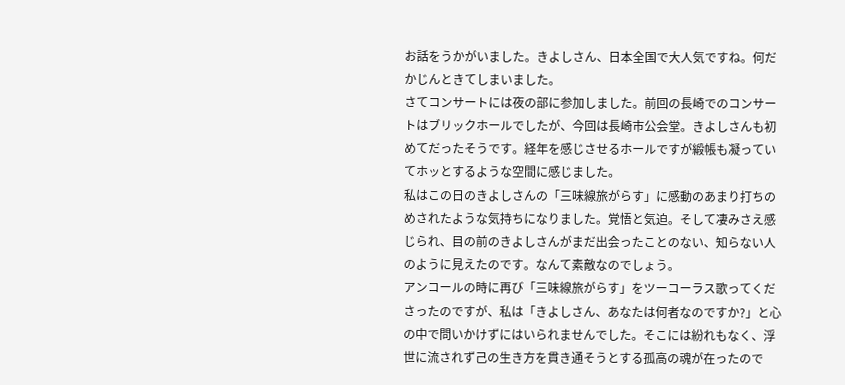お話をうかがいました。きよしさん、日本全国で大人気ですね。何だかじんときてしまいました。
さてコンサートには夜の部に参加しました。前回の長崎でのコンサートはブリックホールでしたが、今回は長崎市公会堂。きよしさんも初めてだったそうです。経年を感じさせるホールですが緞帳も凝っていてホッとするような空間に感じました。
私はこの日のきよしさんの「三味線旅がらす」に感動のあまり打ちのめされたような気持ちになりました。覚悟と気迫。そして凄みさえ感じられ、目の前のきよしさんがまだ出会ったことのない、知らない人のように見えたのです。なんて素敵なのでしょう。
アンコールの時に再び「三味線旅がらす」をツーコーラス歌ってくださったのですが、私は「きよしさん、あなたは何者なのですか?」と心の中で問いかけずにはいられませんでした。そこには紛れもなく、浮世に流されず己の生き方を貫き通そうとする孤高の魂が在ったので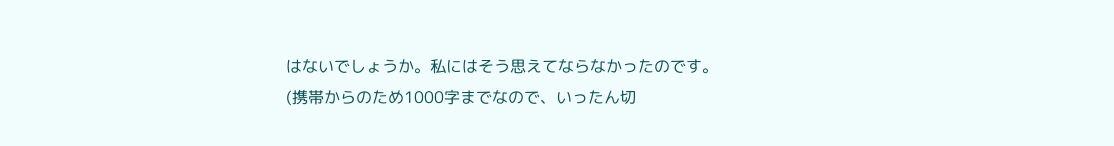はないでしょうか。私にはそう思えてならなかったのです。(携帯からのため1000字までなので、いったん切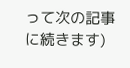って次の記事に続きます)